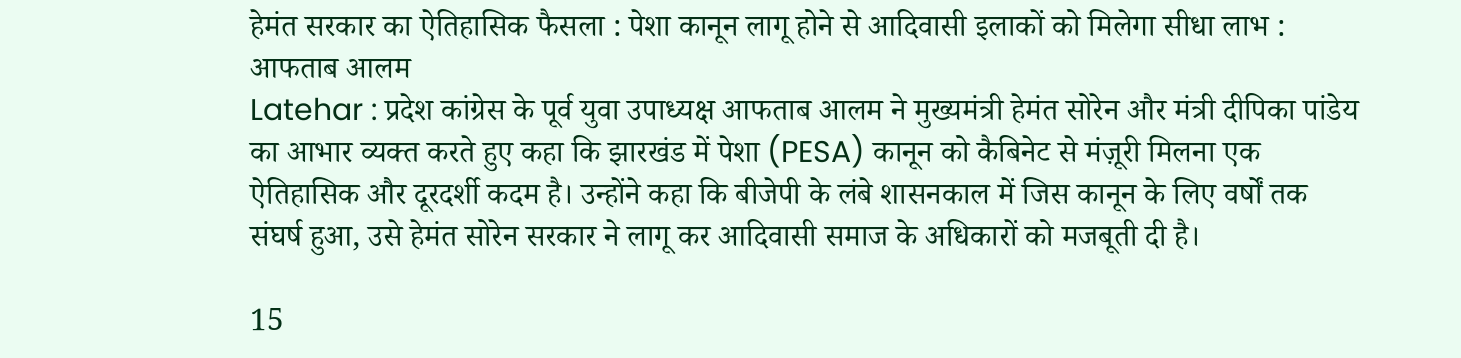हेमंत सरकार का ऐतिहासिक फैसला : पेशा कानून लागू होने से आदिवासी इलाकों को मिलेगा सीधा लाभ : आफताब आलम
Latehar : प्रदेश कांग्रेस के पूर्व युवा उपाध्यक्ष आफताब आलम ने मुख्यमंत्री हेमंत सोरेन और मंत्री दीपिका पांडेय का आभार व्यक्त करते हुए कहा कि झारखंड में पेशा (PESA) कानून को कैबिनेट से मंज़ूरी मिलना एक ऐतिहासिक और दूरदर्शी कदम है। उन्होंने कहा कि बीजेपी के लंबे शासनकाल में जिस कानून के लिए वर्षों तक संघर्ष हुआ, उसे हेमंत सोरेन सरकार ने लागू कर आदिवासी समाज के अधिकारों को मजबूती दी है।

15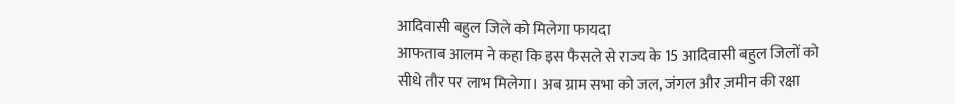आदिवासी बहुल जिले को मिलेगा फायदा
आफताब आलम ने कहा कि इस फैसले से राज्य के 15 आदिवासी बहुल जिलों को सीधे तौर पर लाभ मिलेगा। अब ग्राम सभा को जल, जंगल और ज़मीन की रक्षा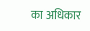का अधिकार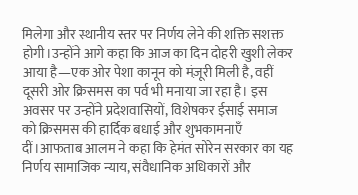मिलेगा और स्थानीय स्तर पर निर्णय लेने की शक्ति सशक्त होगी।उन्होंने आगे कहा कि आज का दिन दोहरी खुशी लेकर आया है—एक ओर पेशा कानून को मंज़ूरी मिली है, वहीं दूसरी ओर क्रिसमस का पर्व भी मनाया जा रहा है। इस अवसर पर उन्होंने प्रदेशवासियों, विशेषकर ईसाई समाज को क्रिसमस की हार्दिक बधाई और शुभकामनाएँ दीं।आफताब आलम ने कहा कि हेमंत सोरेन सरकार का यह निर्णय सामाजिक न्याय, संवैधानिक अधिकारों और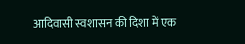आदिवासी स्वशासन की दिशा में एक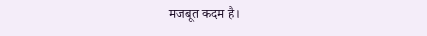मजबूत कदम है।